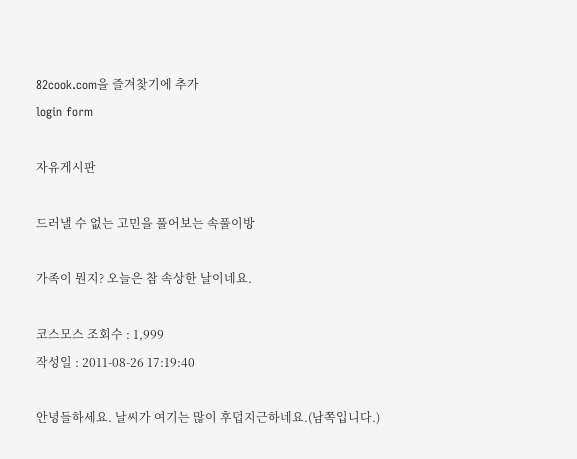82cook.com을 즐겨찾기에 추가
login form

자유게시판

드러낼 수 없는 고민을 풀어보는 속풀이방

가족이 뭔지? 오늘은 참 속상한 날이네요.

코스모스 조회수 : 1,999
작성일 : 2011-08-26 17:19:40

안녕들하세요. 날씨가 여기는 많이 후덥지근하네요.(남쪽입니다.)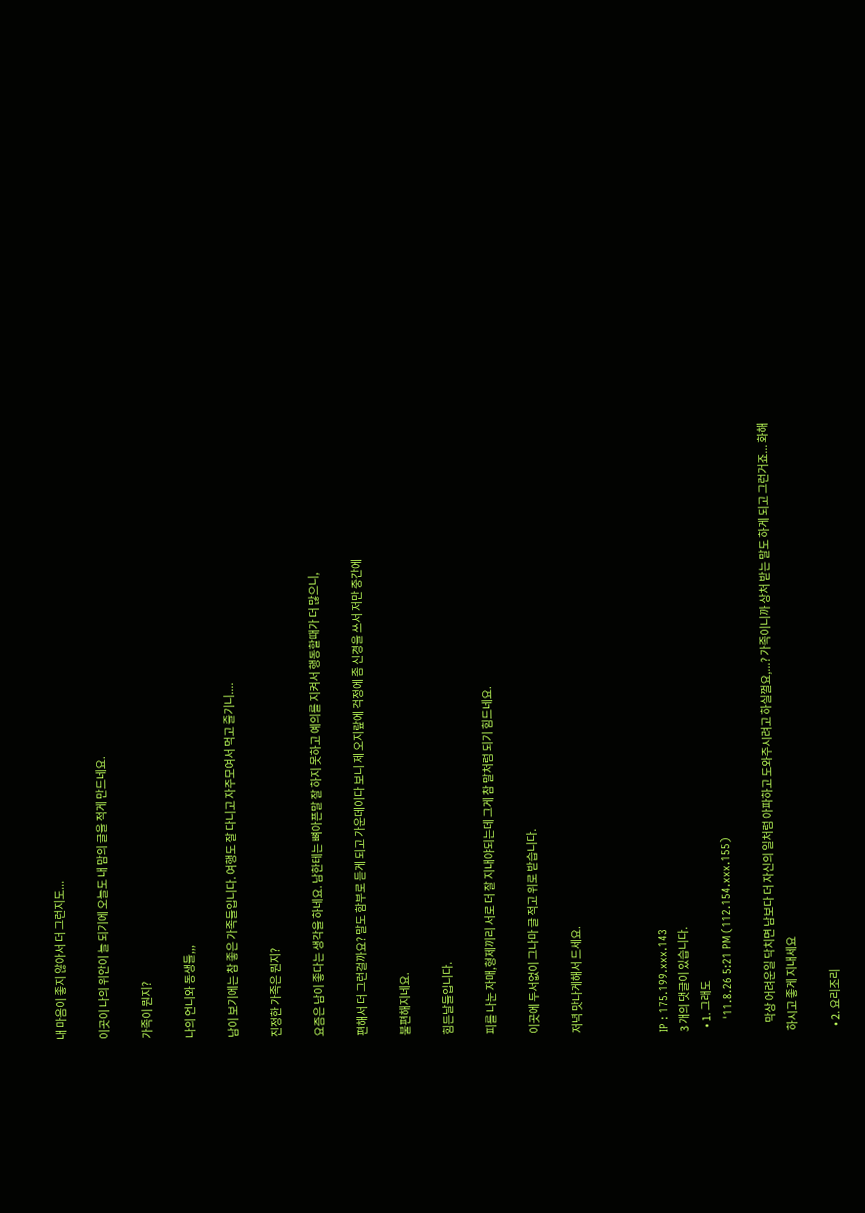내 마음이 좋지 않아서 더 그런지도...

이곳이 나의 위안이 늘 되기에 오늘도 내 맘의 글을 적게 만드네요.

가족이 뭔지?

나의 언니와 동생들,,,

남이 보기에는 참 좋은 가족들입니다. 여행도 잘 다니고 자주모여서 먹고 즐기니....

진정한 가족은 뭔지?

요즘은 남이 좋다는 생각을 하네요. 남한테는 뼈아픈말 잘 하지 못하고 예의를 지켜서 행동할때가 더 많으니,

편해서 더 그런걸까요? 말도 함부로 듣게 되고 가운데이다 보니 제 오지랖에 걱정에 좀 신경을 쓰서 저만 중간에

불편해지네요.

힘든날들입니다.

피를 나눈 자매,형제끼리 서로 더 잘 지내야되는데 그게 참 말처럼 되기 힘드네요.

이곳에 두서없이 그나마 글 적고 위로 받습니다.

저녁 맛나게해서 드세요.



IP : 175.199.xxx.143
3 개의 댓글이 있습니다.
  • 1. 그래도
    '11.8.26 5:21 PM (112.154.xxx.155)

    막상 어려운일 닥치면 남보다 더 자신의 일처럼 아파하고 도와주시려고 하실껄요,...? 가족이니까 상처 받는 말도 하게 되고 그런거죠... 화해 하시고 좋게 지내세요

  • 2. 요리조리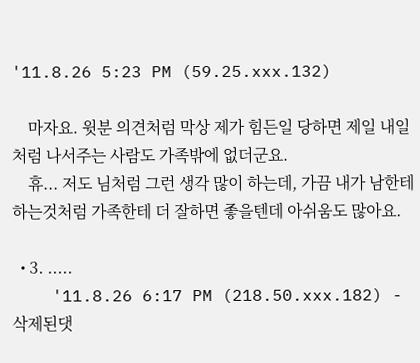'11.8.26 5:23 PM (59.25.xxx.132)

    마자요. 윗분 의견처럼 막상 제가 힘든일 당하면 제일 내일처럼 나서주는 사람도 가족밖에 없더군요.
    휴... 저도 님처럼 그런 생각 많이 하는데, 가끔 내가 남한테 하는것처럼 가족한테 더 잘하면 좋을텐데 아쉬움도 많아요.

  • 3. .....
    '11.8.26 6:17 PM (218.50.xxx.182) - 삭제된댓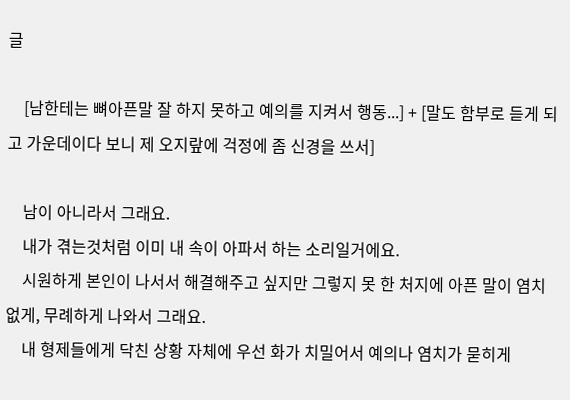글

    [남한테는 뼈아픈말 잘 하지 못하고 예의를 지켜서 행동...] + [말도 함부로 듣게 되고 가운데이다 보니 제 오지랖에 걱정에 좀 신경을 쓰서]

    남이 아니라서 그래요.
    내가 겪는것처럼 이미 내 속이 아파서 하는 소리일거에요.
    시원하게 본인이 나서서 해결해주고 싶지만 그렇지 못 한 처지에 아픈 말이 염치없게, 무례하게 나와서 그래요.
    내 형제들에게 닥친 상황 자체에 우선 화가 치밀어서 예의나 염치가 묻히게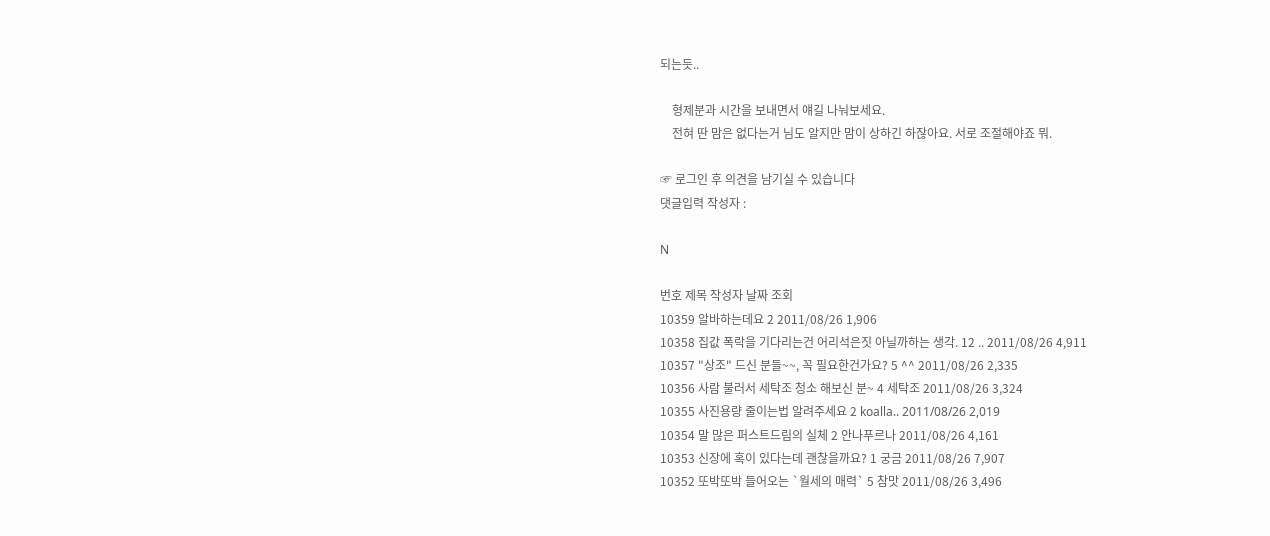되는듯..

    형제분과 시간을 보내면서 얘길 나눠보세요.
    전혀 딴 맘은 없다는거 님도 알지만 맘이 상하긴 하잖아요. 서로 조절해야죠 뭐.

☞ 로그인 후 의견을 남기실 수 있습니다
댓글입력 작성자 :

N

번호 제목 작성자 날짜 조회
10359 알바하는데요 2 2011/08/26 1,906
10358 집값 폭락을 기다리는건 어리석은짓 아닐까하는 생각. 12 .. 2011/08/26 4,911
10357 "상조" 드신 분들~~, 꼭 필요한건가요? 5 ^^ 2011/08/26 2,335
10356 사람 불러서 세탁조 청소 해보신 분~ 4 세탁조 2011/08/26 3,324
10355 사진용량 줄이는법 알려주세요 2 koalla.. 2011/08/26 2,019
10354 말 많은 퍼스트드림의 실체 2 안나푸르나 2011/08/26 4,161
10353 신장에 혹이 있다는데 괜찮을까요? 1 궁금 2011/08/26 7,907
10352 또박또박 들어오는 `월세의 매력` 5 참맛 2011/08/26 3,496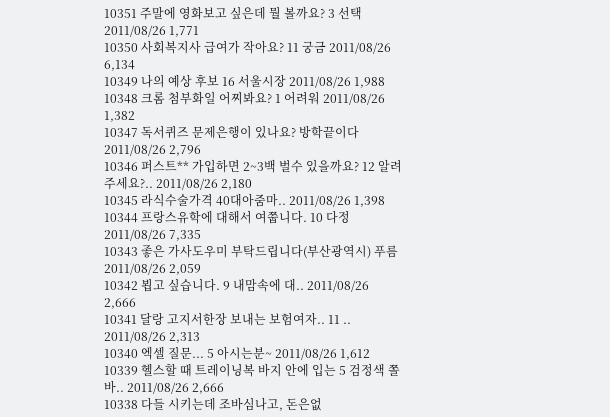10351 주말에 영화보고 싶은데 뭘 볼까요? 3 선택 2011/08/26 1,771
10350 사회복지사 급여가 작아요? 11 궁금 2011/08/26 6,134
10349 나의 예상 후보 16 서울시장 2011/08/26 1,988
10348 크롬 첨부화일 어찌봐요? 1 어려워 2011/08/26 1,382
10347 독서퀴즈 문제은행이 있나요? 방학끝이다 2011/08/26 2,796
10346 퍼스트** 가입하면 2~3백 벌수 있을까요? 12 알려주세요?.. 2011/08/26 2,180
10345 라식수술가격 40대아줌마.. 2011/08/26 1,398
10344 프랑스유학에 대해서 여쭙니다. 10 다정 2011/08/26 7,335
10343 좋은 가사도우미 부탁드립니다(부산광역시) 푸름 2011/08/26 2,059
10342 뵙고 싶습니다. 9 내맘속에 대.. 2011/08/26 2,666
10341 달랑 고지서한장 보내는 보험여자.. 11 .. 2011/08/26 2,313
10340 엑셀 질문... 5 아시는분~ 2011/08/26 1,612
10339 헬스할 때 트레이닝복 바지 안에 입는 5 검정색 쫄바.. 2011/08/26 2,666
10338 다들 시키는데 조바심나고, 돈은없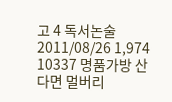고 4 독서논술 2011/08/26 1,974
10337 명품가방 산다면 멀버리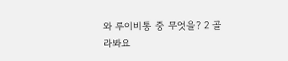와 루이비통 중 무엇을? 2 골라봐요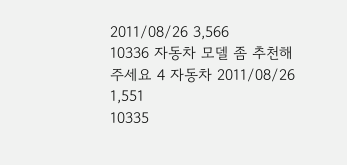2011/08/26 3,566
10336 자동차 모델 좀 추천해주세요 4 자동차 2011/08/26 1,551
10335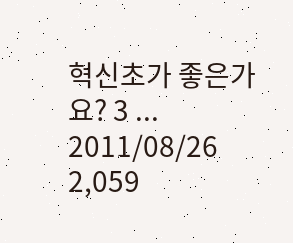혁신초가 좋은가요? 3 ... 2011/08/26 2,059